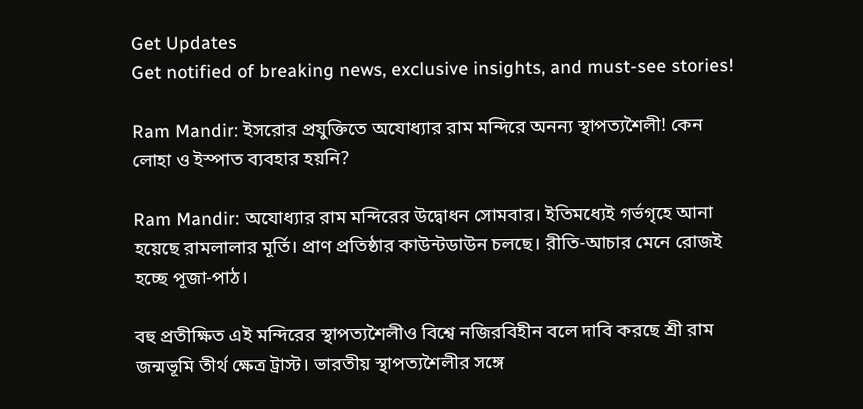Get Updates
Get notified of breaking news, exclusive insights, and must-see stories!

Ram Mandir: ইসরোর প্রযুক্তিতে অযোধ্যার রাম মন্দিরে অনন্য স্থাপত্যশৈলী! কেন লোহা ও ইস্পাত ব্যবহার হয়নি?

Ram Mandir: অযোধ্যার রাম মন্দিরের উদ্বোধন সোমবার। ইতিমধ্যেই গর্ভগৃহে আনা হয়েছে রামলালার মূর্তি। প্রাণ প্রতিষ্ঠার কাউন্টডাউন চলছে। রীতি-আচার মেনে রোজই হচ্ছে পূজা-পাঠ।

বহু প্রতীক্ষিত এই মন্দিরের স্থাপত্যশৈলীও বিশ্বে নজিরবিহীন বলে দাবি করছে শ্রী রাম জন্মভূমি তীর্থ ক্ষেত্র ট্রাস্ট। ভারতীয় স্থাপত্যশৈলীর সঙ্গে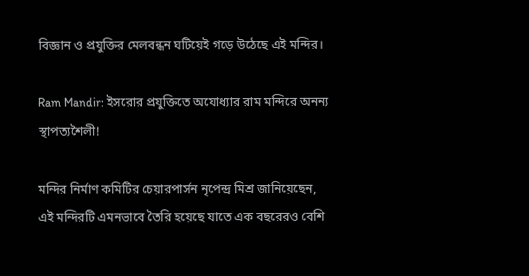বিজ্ঞান ও প্রযুক্তির মেলবন্ধন ঘটিয়েই গড়ে উঠেছে এই মন্দির।

Ram Mandir: ইসরোর প্রযুক্তিতে অযোধ্যার রাম মন্দিরে অনন্য স্থাপত্যশৈলী!

মন্দির নির্মাণ কমিটির চেয়ারপার্সন নৃপেন্দ্র মিশ্র জানিয়েছেন, এই মন্দিরটি এমনভাবে তৈরি হয়েছে যাতে এক বছরেরও বেশি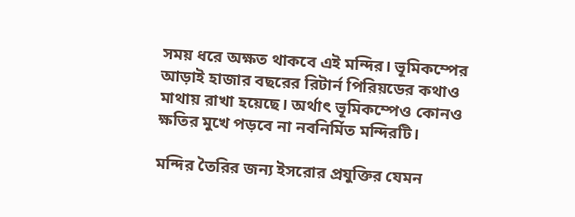সময় ধরে অক্ষত থাকবে এই মন্দির। ভূমিকম্পের আড়াই হাজার বছরের রিটার্ন পিরিয়ডের কথাও মাথায় রাখা হয়েছে। অর্থাৎ ভূমিকম্পেও কোনও ক্ষতির মুখে পড়বে না নবনির্মিত মন্দিরটি।

মন্দির তৈরির জন্য ইসরোর প্রযুক্তির যেমন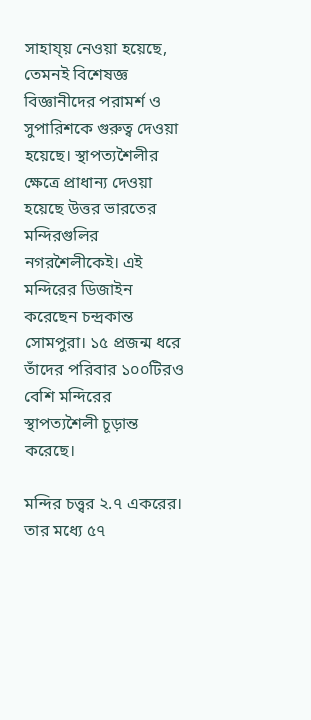সাহায্য় নেওয়া হয়েছে, তেমনই বিশেষজ্ঞ বিজ্ঞানীদের পরামর্শ ও সুপারিশকে গুরুত্ব দেওয়া হয়েছে। স্থাপত্যশৈলীর ক্ষেত্রে প্রাধান্য দেওয়া হয়েছে উত্তর ভারতের মন্দিরগুলির নগরশৈলীকেই। এই মন্দিরের ডিজাইন করেছেন চন্দ্রকান্ত সোমপুরা। ১৫ প্রজন্ম ধরে তাঁদের পরিবার ১০০টিরও বেশি মন্দিরের স্থাপত্যশৈলী চূড়ান্ত করেছে।

মন্দির চত্ত্বর ২.৭ একরের। তার মধ্যে ৫৭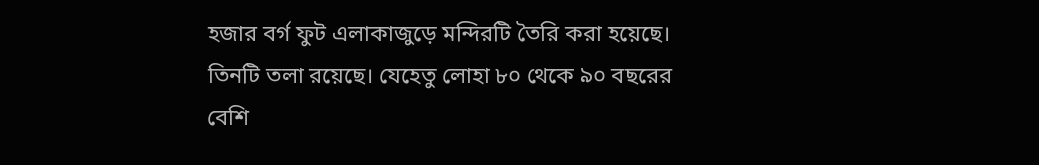হজার বর্গ ফুট এলাকাজুড়ে মন্দিরটি তৈরি করা হয়েছে। তিনটি তলা রয়েছে। যেহেতু লোহা ৮০ থেকে ৯০ বছরের বেশি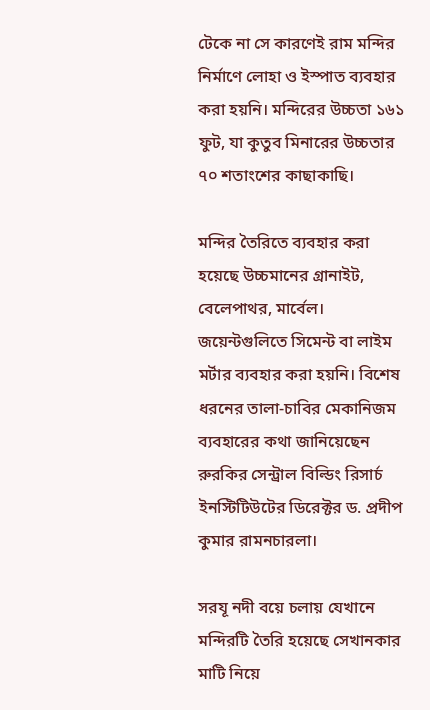টেকে না সে কারণেই রাম মন্দির নির্মাণে লোহা ও ইস্পাত ব্যবহার করা হয়নি। মন্দিরের উচ্চতা ১৬১ ফুট, যা কুতুব মিনারের উচ্চতার ৭০ শতাংশের কাছাকাছি।

মন্দির তৈরিতে ব্যবহার করা হয়েছে উচ্চমানের গ্রানাইট, বেলেপাথর, মার্বেল। জয়েন্টগুলিতে সিমেন্ট বা লাইম মর্টার ব্যবহার করা হয়নি। বিশেষ ধরনের তালা-চাবির মেকানিজম ব্যবহারের কথা জানিয়েছেন রুরকির সেন্ট্রাল বিল্ডিং রিসার্চ ইনস্টিটিউটের ডিরেক্টর ড. প্রদীপ কুমার রামনচারলা।

সরযূ নদী বয়ে চলায় যেখানে মন্দিরটি তৈরি হয়েছে সেখানকার মাটি নিয়ে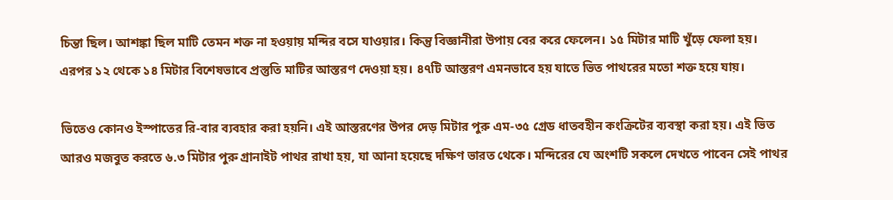চিন্তা ছিল। আশঙ্কা ছিল মাটি তেমন শক্ত না হওয়ায় মন্দির বসে যাওয়ার। কিন্তু বিজ্ঞানীরা উপায় বের করে ফেলেন। ১৫ মিটার মাটি খুঁড়ে ফেলা হয়। এরপর ১২ থেকে ১৪ মিটার বিশেষভাবে প্রস্তুতি মাটির আস্তরণ দেওয়া হয়। ৪৭টি আস্তরণ এমনভাবে হয় যাতে ভিত পাথরের মতো শক্ত হয়ে যায়।

ভিতেও কোনও ইস্পাতের রি-বার ব্যবহার করা হয়নি। এই আস্তরণের উপর দেড় মিটার পুরু এম-৩৫ গ্রেড ধাতবহীন কংক্রিটের ব্যবস্থা করা হয়। এই ভিত আরও মজবুত করতে ৬.৩ মিটার পুরু গ্রানাইট পাথর রাখা হয়, যা আনা হয়েছে দক্ষিণ ভারত থেকে। মন্দিরের যে অংশটি সকলে দেখতে পাবেন সেই পাথর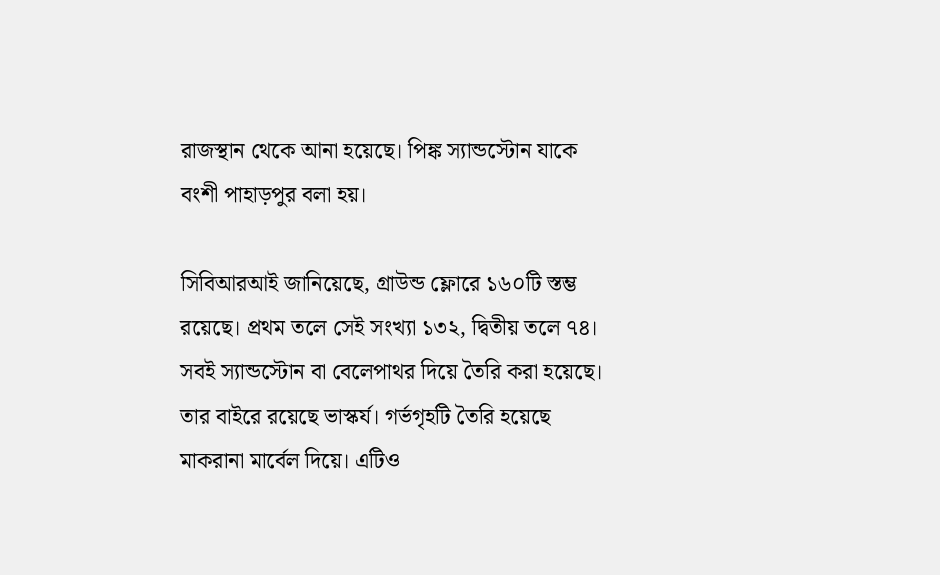রাজস্থান থেকে আনা হয়েছে। পিঙ্ক স্যান্ডস্টোন যাকে বংশী পাহাড়পুর বলা হয়।

সিবিআরআই জানিয়েছে, গ্রাউন্ড ফ্লোরে ১৬০টি স্তম্ভ রয়েছে। প্রথম তলে সেই সংখ্যা ১৩২, দ্বিতীয় তলে ৭৪। সবই স্যান্ডস্টোন বা বেলেপাথর দিয়ে তৈরি করা হয়েছে। তার বাইরে রয়েছে ভাস্কর্য। গর্ভগৃহটি তৈরি হয়েছে মাকরানা মার্বেল দিয়ে। এটিও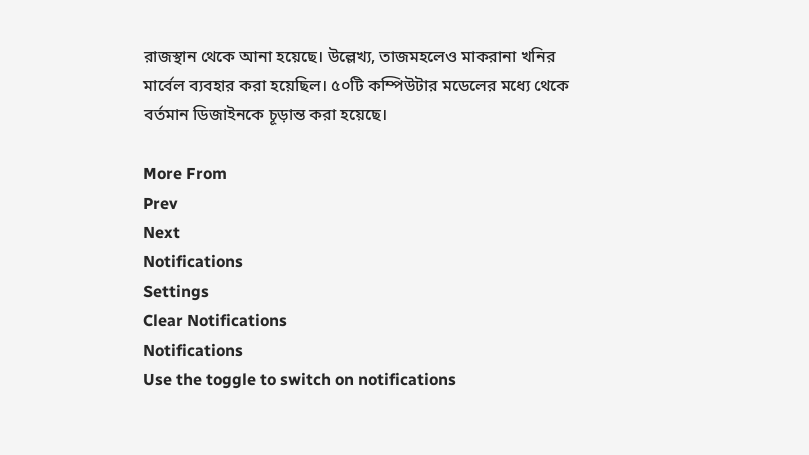রাজস্থান থেকে আনা হয়েছে। উল্লেখ্য, তাজমহলেও মাকরানা খনির মার্বেল ব্যবহার করা হয়েছিল। ৫০টি কম্পিউটার মডেলের মধ্যে থেকে বর্তমান ডিজাইনকে চূড়ান্ত করা হয়েছে।

More From
Prev
Next
Notifications
Settings
Clear Notifications
Notifications
Use the toggle to switch on notifications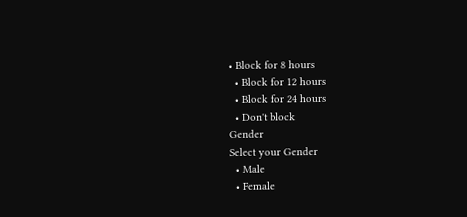• Block for 8 hours
  • Block for 12 hours
  • Block for 24 hours
  • Don't block
Gender
Select your Gender
  • Male
  • Female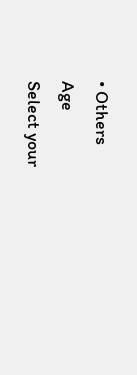• Others
Age
Select your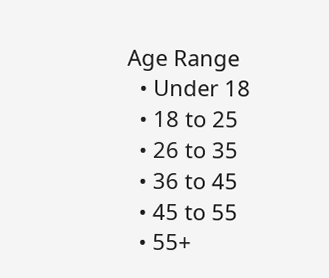Age Range
  • Under 18
  • 18 to 25
  • 26 to 35
  • 36 to 45
  • 45 to 55
  • 55+